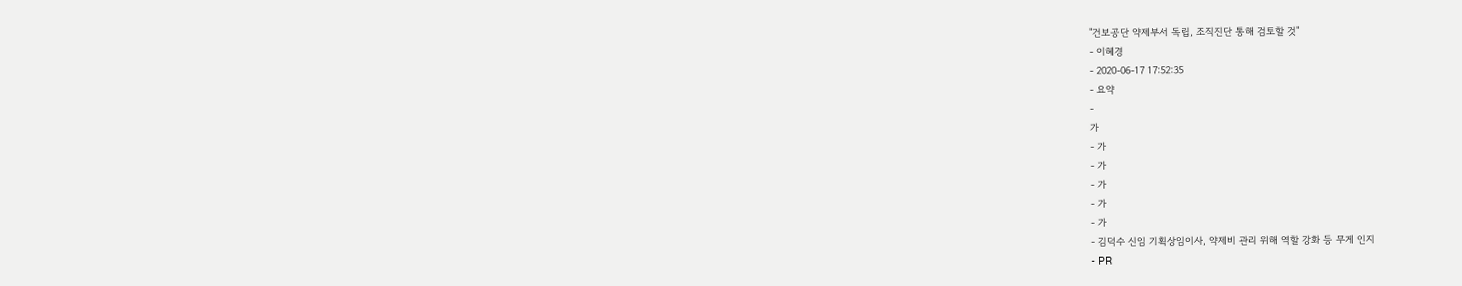"건보공단 약제부서 독립, 조직진단 통해 검토할 것"
- 이혜경
- 2020-06-17 17:52:35
- 요약
-
가
- 가
- 가
- 가
- 가
- 가
- 김덕수 신임 기획상임이사, 약제비 관리 위해 역할 강화 등 무게 인지
- PR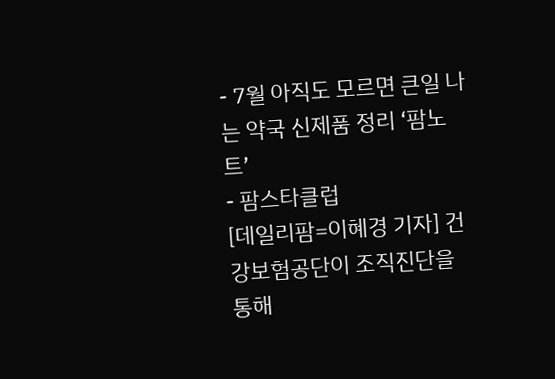- 7월 아직도 모르면 큰일 나는 약국 신제품 정리 ‘팜노트’
- 팜스타클럽
[데일리팜=이혜경 기자] 건강보험공단이 조직진단을 통해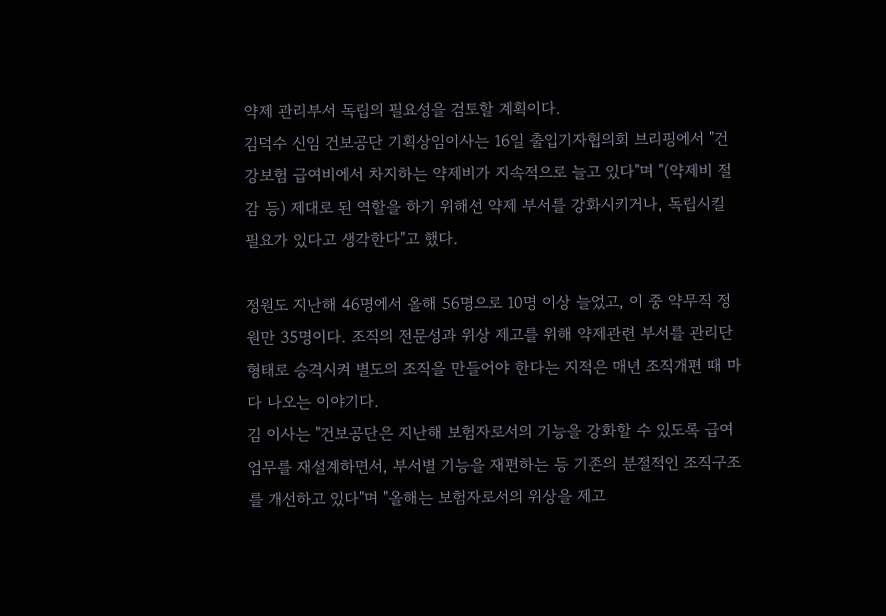약제 관리부서 독립의 필요성을 검토할 계획이다.
김덕수 신임 건보공단 기획상임이사는 16일 출입기자협의회 브리핑에서 "건강보험 급여비에서 차지하는 약제비가 지속적으로 늘고 있다"며 "(약제비 절감 등) 제대로 된 역할을 하기 위해선 약제 부서를 강화시키거나, 독립시킬 필요가 있다고 생각한다"고 했다.

정원도 지난해 46명에서 올해 56명으로 10명 이상 늘었고, 이 중 약무직 정원만 35명이다. 조직의 전문성과 위상 제고를 위해 약제관련 부서를 관리단 형태로 승격시켜 별도의 조직을 만들어야 한다는 지적은 매년 조직개편 때 마다 나오는 이야기다.
김 이사는 "건보공단은 지난해 보험자로서의 기능을 강화할 수 있도록 급여 업무를 재설계하면서, 부서별 기능을 재편하는 등 기존의 분절적인 조직구조를 개선하고 있다"며 "올해는 보험자로서의 위상을 제고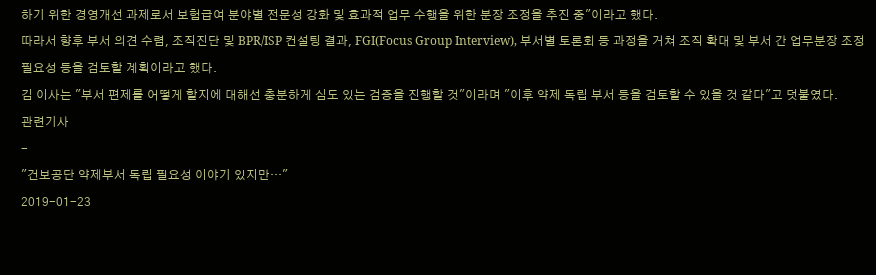하기 위한 경영개선 과제로서 보험급여 분야별 전문성 강화 및 효과적 업무 수행을 위한 분장 조정을 추진 중"이라고 했다.
따라서 향후 부서 의견 수렴, 조직진단 및 BPR/ISP 컨설팅 결과, FGI(Focus Group Interview), 부서별 토론회 등 과정을 거쳐 조직 확대 및 부서 간 업무분장 조정 필요성 등을 검토할 계획이라고 했다.
김 이사는 "부서 편제를 어떻게 할지에 대해선 충분하게 심도 있는 검증을 진행할 것"이라며 "이후 약제 독립 부서 등을 검토할 수 있을 것 같다"고 덧붙였다.
관련기사
-
"건보공단 약제부서 독립 필요성 이야기 있지만…"
2019-01-23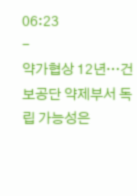06:23
-
약가협상 12년…건보공단 약제부서 독립 가능성은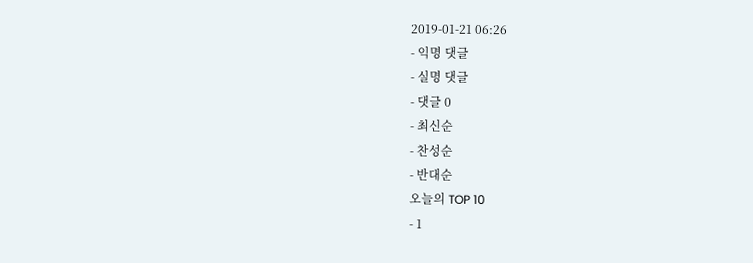2019-01-21 06:26
- 익명 댓글
- 실명 댓글
- 댓글 0
- 최신순
- 찬성순
- 반대순
오늘의 TOP 10
- 1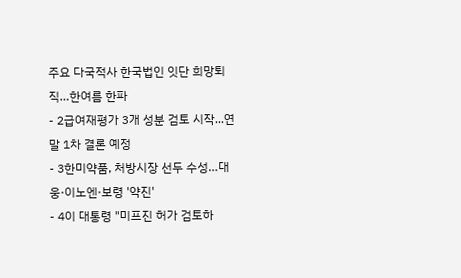주요 다국적사 한국법인 잇단 희망퇴직…한여름 한파
- 2급여재평가 3개 성분 검토 시작...연말 1차 결론 예정
- 3한미약품, 처방시장 선두 수성…대웅·이노엔·보령 '약진'
- 4이 대통령 "미프진 허가 검토하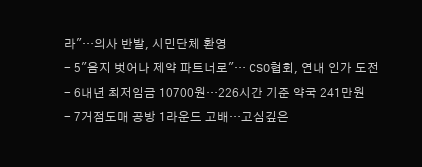라"…의사 반발, 시민단체 환영
- 5"음지 벗어나 제약 파트너로"… CSO협회, 연내 인가 도전
- 6내년 최저임금 10700원…226시간 기준 약국 241만원
- 7거점도매 공방 1라운드 고배…고심깊은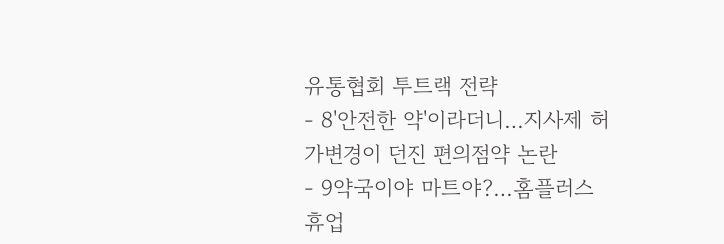유통협회 투트랙 전략
- 8'안전한 약'이라더니…지사제 허가변경이 던진 편의점약 논란
- 9약국이야 마트야?…홈플러스 휴업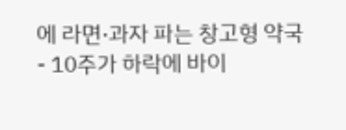에 라면·과자 파는 창고형 약국
- 10주가 하락에 바이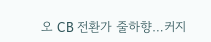오 CB 전환가 줄하향…커지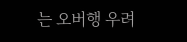는 오버행 우려